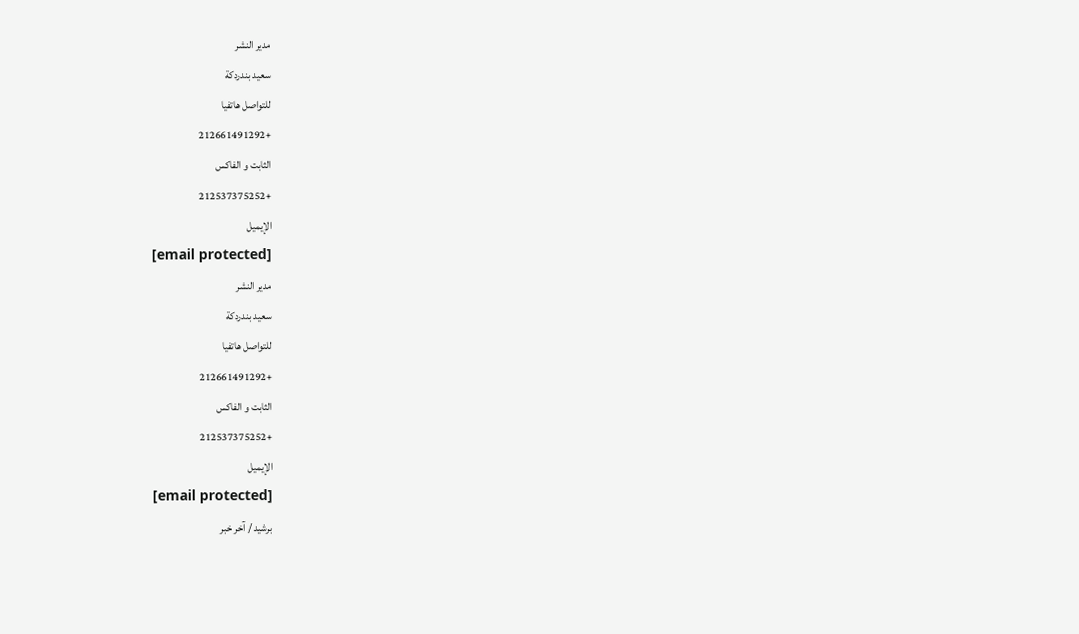مدير النشر
سعيد بندردكة
للتواصل هاتفيا
+212661491292
الثابت و الفاكس
+212537375252
الإيميل
[email protected]
مدير النشر
سعيد بندردكة
للتواصل هاتفيا
+212661491292
الثابت و الفاكس
+212537375252
الإيميل
[email protected]
برشيد / آخر خبر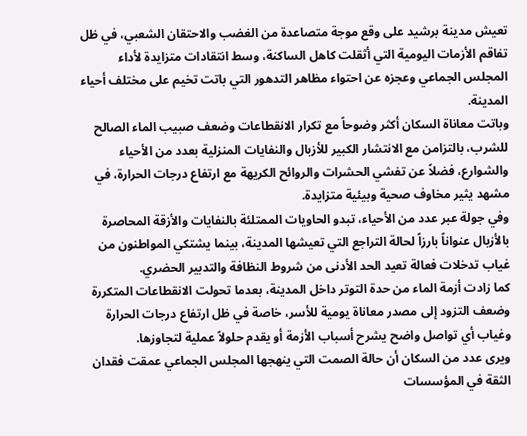تعيش مدينة برشيد على وقع موجة متصاعدة من الغضب والاحتقان الشعبي، في ظل تفاقم الأزمات اليومية التي أثقلت كاهل الساكنة، وسط انتقادات متزايدة لأداء المجلس الجماعي وعجزه عن احتواء مظاهر التدهور التي باتت تخيم على مختلف أحياء المدينة.
وباتت معاناة السكان أكثر وضوحاً مع تكرار الانقطاعات وضعف صبيب الماء الصالح للشرب، بالتزامن مع الانتشار الكبير للأزبال والنفايات المنزلية بعدد من الأحياء والشوارع، فضلاً عن تفشي الحشرات والروائح الكريهة مع ارتفاع درجات الحرارة، في مشهد يثير مخاوف صحية وبيئية متزايدة.
وفي جولة عبر عدد من الأحياء، تبدو الحاويات الممتلئة بالنفايات والأزقة المحاصرة بالأزبال عنواناً بارزاً لحالة التراجع التي تعيشها المدينة، بينما يشتكي المواطنون من غياب تدخلات فعالة تعيد الحد الأدنى من شروط النظافة والتدبير الحضري.
كما زادت أزمة الماء من حدة التوتر داخل المدينة، بعدما تحولت الانقطاعات المتكررة وضعف التزود إلى مصدر معاناة يومية للأسر، خاصة في ظل ارتفاع درجات الحرارة وغياب أي تواصل واضح يشرح أسباب الأزمة أو يقدم حلولاً عملية لتجاوزها.
ويرى عدد من السكان أن حالة الصمت التي ينهجها المجلس الجماعي عمقت فقدان الثقة في المؤسسات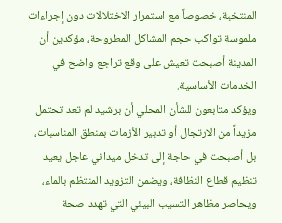المنتخبة، خصوصاً مع استمرار الاختلالات دون إجراءات ملموسة تواكب حجم المشاكل المطروحة، مؤكدين أن المدينة أصبحت تعيش على وقع تراجع واضح في الخدمات الأساسية.
ويؤكد متابعون للشأن المحلي أن برشيد لم تعد تحتمل مزيداً من الارتجال أو تدبير الأزمات بمنطق المناسبات، بل أصبحت في حاجة إلى تدخل ميداني عاجل يعيد تنظيم قطاع النظافة، ويضمن التزويد المنتظم بالماء، ويحاصر مظاهر التسيب البيئي التي تهدد صحة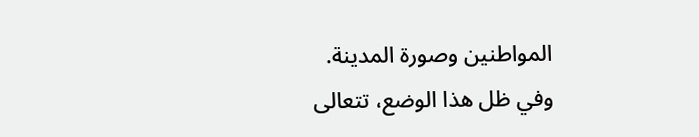المواطنين وصورة المدينة.
وفي ظل هذا الوضع، تتعالى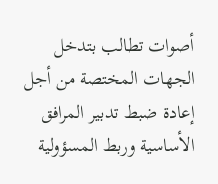أصوات تطالب بتدخل الجهات المختصة من أجل إعادة ضبط تدبير المرافق الأساسية وربط المسؤولية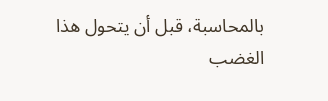بالمحاسبة، قبل أن يتحول هذا الغضب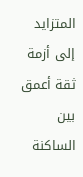المتزايد إلى أزمة ثقة أعمق بين الساكنة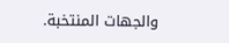والجهات المنتخبة.